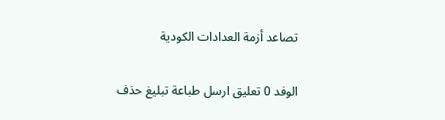تصاعد أزمة العدادات الكودية

الوفد 0 تعليق ارسل طباعة تبليغ حذف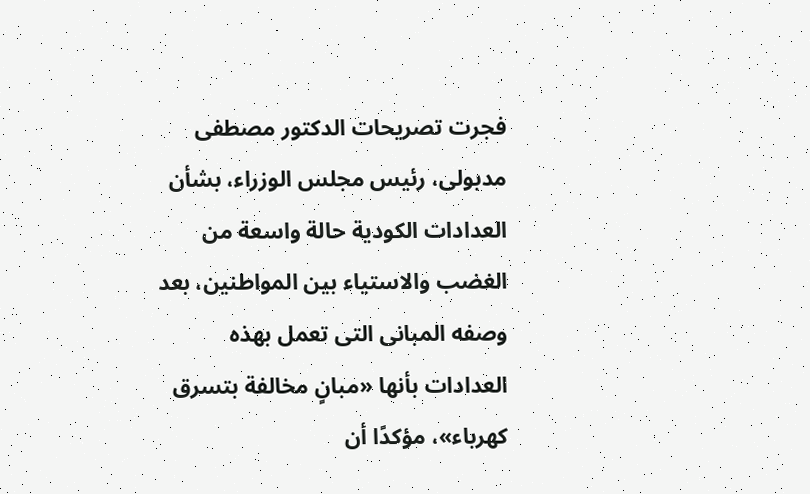فجرت تصريحات الدكتور مصطفى مدبولى، رئيس مجلس الوزراء، بشأن العدادات الكودية حالة واسعة من الغضب والاستياء بين المواطنين، بعد وصفه المبانى التى تعمل بهذه العدادات بأنها «مبانٍ مخالفة بتسرق كهرباء»، مؤكدًا أن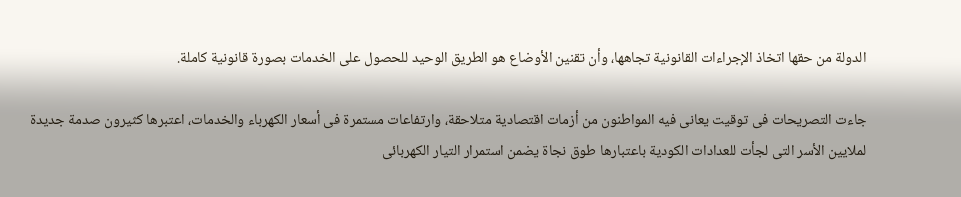الدولة من حقها اتخاذ الإجراءات القانونية تجاهها، وأن تقنين الأوضاع هو الطريق الوحيد للحصول على الخدمات بصورة قانونية كاملة.

جاءت التصريحات فى توقيت يعانى فيه المواطنون من أزمات اقتصادية متلاحقة، وارتفاعات مستمرة فى أسعار الكهرباء والخدمات، اعتبرها كثيرون صدمة جديدة لملايين الأسر التى لجأت للعدادات الكودية باعتبارها طوق نجاة يضمن استمرار التيار الكهربائى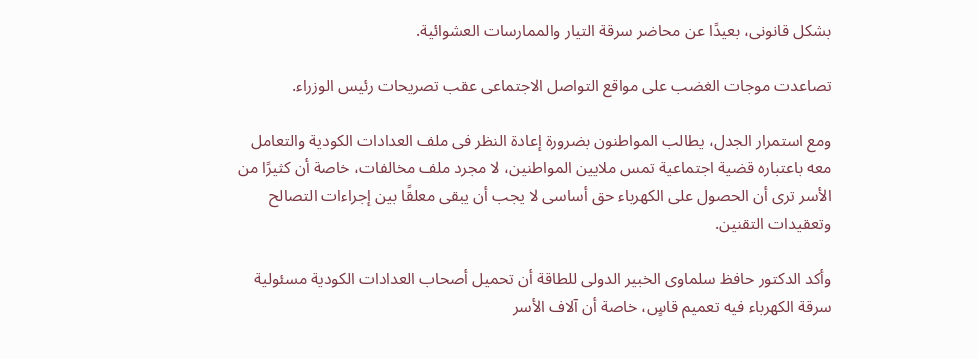بشكل قانونى، بعيدًا عن محاضر سرقة التيار والممارسات العشوائية.

تصاعدت موجات الغضب على مواقع التواصل الاجتماعى عقب تصريحات رئيس الوزراء.

ومع استمرار الجدل، يطالب المواطنون بضرورة إعادة النظر فى ملف العدادات الكودية والتعامل معه باعتباره قضية اجتماعية تمس ملايين المواطنين، لا مجرد ملف مخالفات، خاصة أن كثيرًا من الأسر ترى أن الحصول على الكهرباء حق أساسى لا يجب أن يبقى معلقًا بين إجراءات التصالح وتعقيدات التقنين.

وأكد الدكتور حافظ سلماوى الخبير الدولى للطاقة أن تحميل أصحاب العدادات الكودية مسئولية سرقة الكهرباء فيه تعميم قاسٍ، خاصة أن آلاف الأسر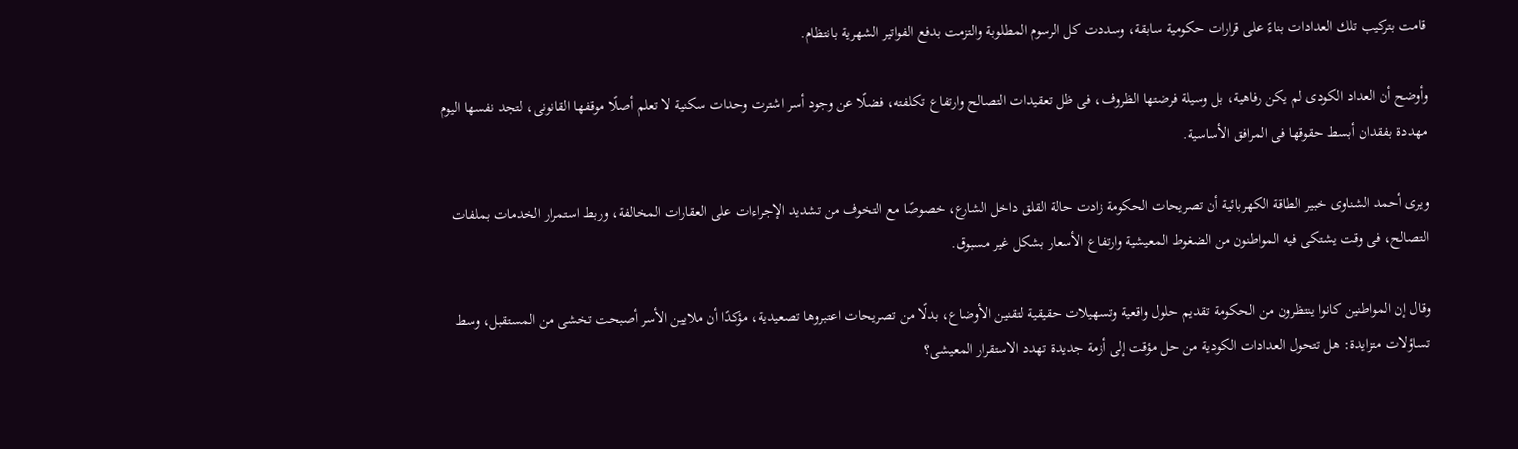قامت بتركيب تلك العدادات بناءً على قرارات حكومية سابقة، وسددت كل الرسوم المطلوبة والتزمت بدفع الفواتير الشهرية بانتظام.

وأوضح أن العداد الكودى لم يكن رفاهية، بل وسيلة فرضتها الظروف، فى ظل تعقيدات التصالح وارتفاع تكلفته، فضلًا عن وجود أسر اشترت وحدات سكنية لا تعلم أصلًا موقفها القانونى، لتجد نفسها اليوم مهددة بفقدان أبسط حقوقها فى المرافق الأساسية.

ويرى أحمد الشناوى خبير الطاقة الكهربائية أن تصريحات الحكومة زادت حالة القلق داخل الشارع، خصوصًا مع التخوف من تشديد الإجراءات على العقارات المخالفة، وربط استمرار الخدمات بملفات التصالح، فى وقت يشتكى فيه المواطنون من الضغوط المعيشية وارتفاع الأسعار بشكل غير مسبوق.

وقال إن المواطنين كانوا ينتظرون من الحكومة تقديم حلول واقعية وتسهيلات حقيقية لتقنين الأوضاع، بدلًا من تصريحات اعتبروها تصعيدية، مؤكدًا أن ملايين الأسر أصبحت تخشى من المستقبل، وسط تساؤلات متزايدة: هل تتحول العدادات الكودية من حل مؤقت إلى أزمة جديدة تهدد الاستقرار المعيشى؟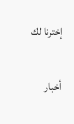إخترنا لك

أخبار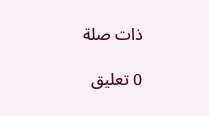ذات صلة

0 تعليق